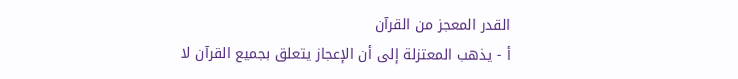القدر المعجز من القرآن
أ - يذهب المعتزلة إلى أن الإعجاز يتعلق بجميع القرآن لا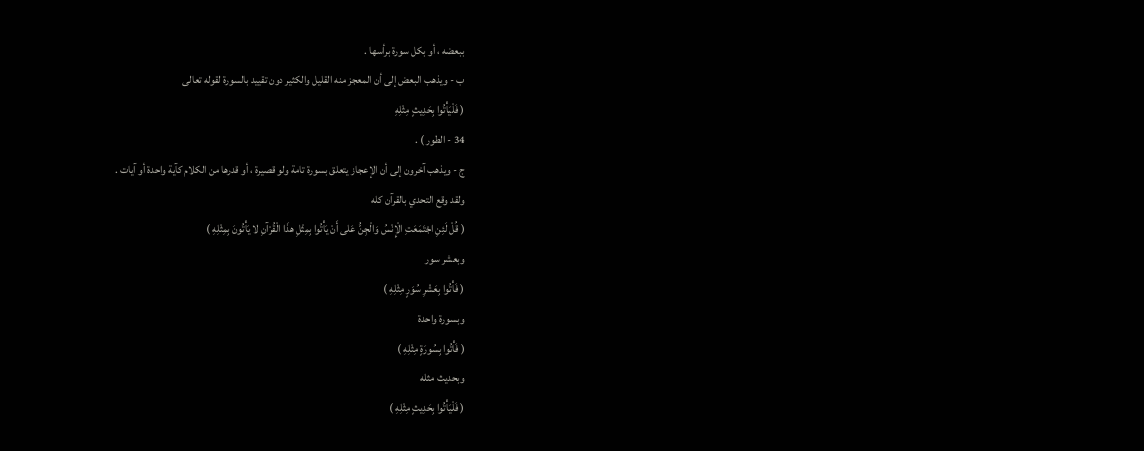ببعضه ، أو بكل سورة برأسها .
ب - ويذهب البعض إلى أن المعجز منه القليل والكثير دون تقييد بالسورة لقوله تعالى
( فَلْيَأْتُوا بِحَدِيثٍ مِثْلِهِ
34 - الطور ) .
ج - ويذهب آخرون إلى أن الإعجاز يتعلق بسورة تامة ولو قصيرة ، أو قدرها من الكلام كآية واحدة أو آيات .
ولقد وقع التحدي بالقرآن كله
( قُلْ لَئِنِ اجْتَمَعَتِ الْإِنْسُ وَالْجِنُّ عَلى أَنْ يَأْتُوا بِمِثْلِ هذَا الْقُرْآنِ لا يَأْتُونَ بِمِثْلِهِ )
وبعشر سور
( فَأْتُوا بِعَشْرِ سُوَرٍ مِثْلِهِ )
وبسورة واحدة
( فَأْتُوا بِسُورَةٍ مِثْلِهِ )
وبحديث مثله
( فَلْيَأْتُوا بِحَدِيثٍ مِثْلِهِ )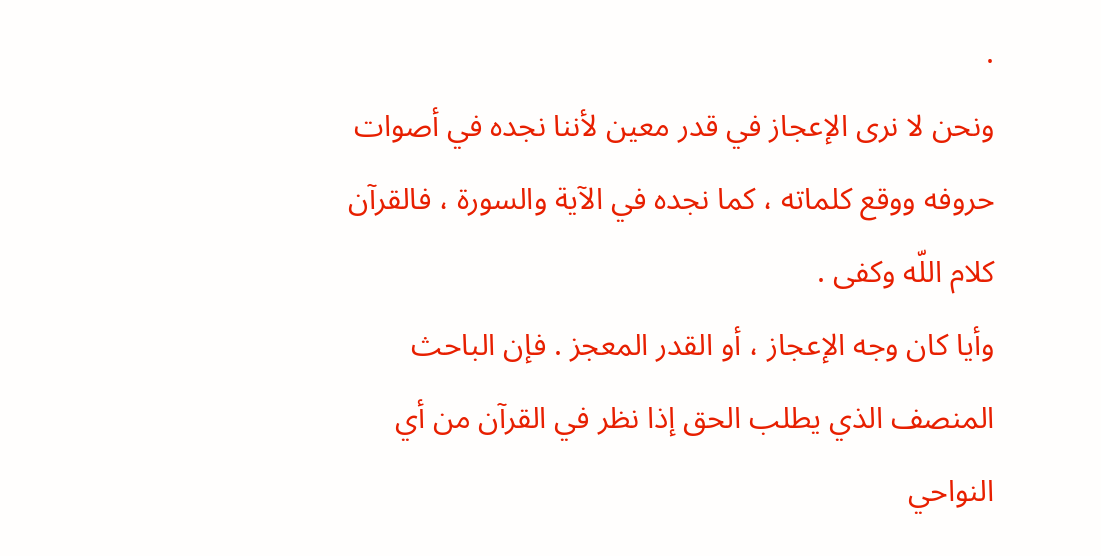.
ونحن لا نرى الإعجاز في قدر معين لأننا نجده في أصوات حروفه ووقع كلماته ، كما نجده في الآية والسورة ، فالقرآن كلام اللّه وكفى .
وأيا كان وجه الإعجاز ، أو القدر المعجز . فإن الباحث المنصف الذي يطلب الحق إذا نظر في القرآن من أي النواحي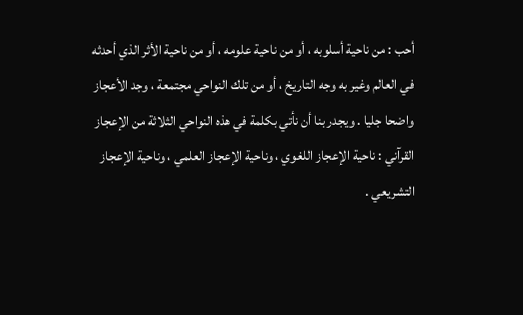أحب : من ناحية أسلوبه ، أو من ناحية علومه ، أو من ناحية الأثر الذي أحدثه في العالم وغير به وجه التاريخ ، أو من تلك النواحي مجتمعة ، وجد الأعجاز واضحا جليا . ويجدر بنا أن نأتي بكلمة في هذه النواحي الثلاثة من الإعجاز القرآني : ناحية الإعجاز اللغوي ، وناحية الإعجاز العلمي ، وناحية الإعجاز التشريعي .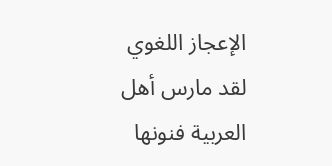الإعجاز اللغوي
لقد مارس أهل العربية فنونها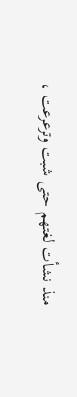منذ نشأت لغتهم حتى شبت وترعرعت ،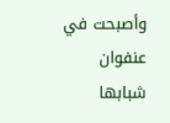وأصبحت في عنفوان شبابها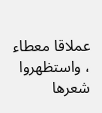عملاقا معطاء ، واستظهروا شعرها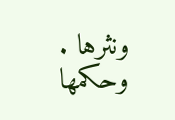ونثرها . وحكمها